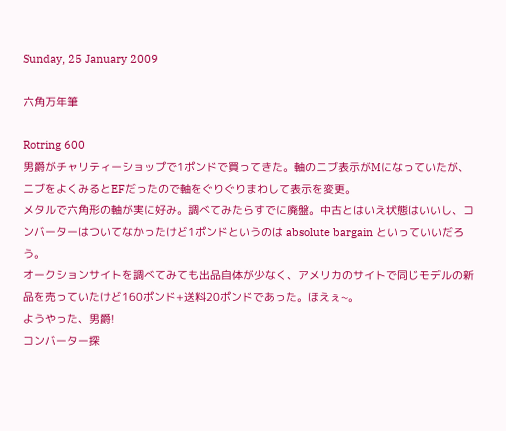Sunday, 25 January 2009

六角万年筆

Rotring 600
男爵がチャリティーショップで1ポンドで買ってきた。軸のニブ表示がMになっていたが、ニブをよくみるとEFだったので軸をぐりぐりまわして表示を変更。
メタルで六角形の軸が実に好み。調べてみたらすでに廃盤。中古とはいえ状態はいいし、コンバーターはついてなかったけど1ポンドというのは absolute bargain といっていいだろう。
オークションサイトを調べてみても出品自体が少なく、アメリカのサイトで同じモデルの新品を売っていたけど160ポンド+送料20ポンドであった。ほえぇ~。
ようやった、男爵!
コンバーター探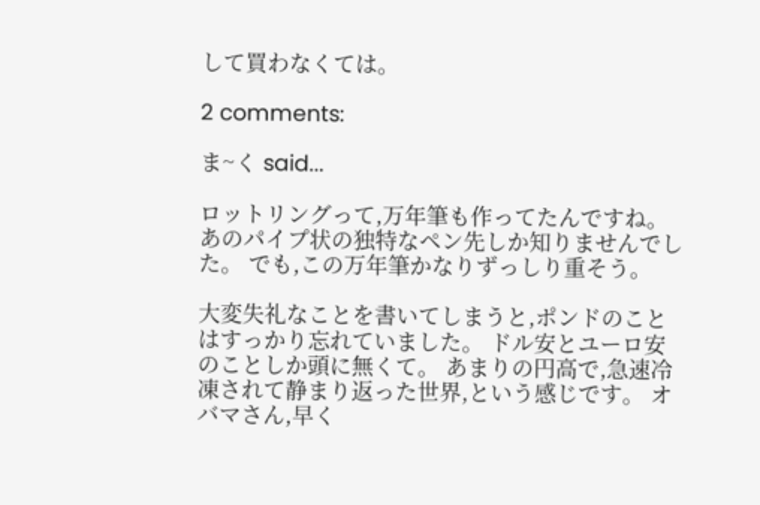して買わなくては。

2 comments:

ま~く said...

ロットリングって,万年筆も作ってたんですね。 あのパイプ状の独特なペン先しか知りませんでした。 でも,この万年筆かなりずっしり重そう。

大変失礼なことを書いてしまうと,ポンドのことはすっかり忘れていました。 ドル安とユーロ安のことしか頭に無くて。 あまりの円高で,急速冷凍されて静まり返った世界,という感じです。 オバマさん,早く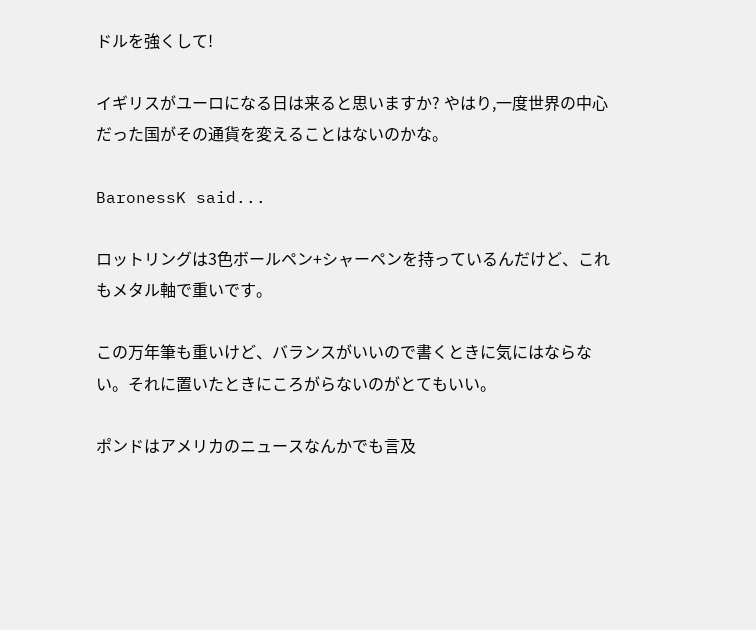ドルを強くして!

イギリスがユーロになる日は来ると思いますか? やはり,一度世界の中心だった国がその通貨を変えることはないのかな。

BaronessK said...

ロットリングは3色ボールペン+シャーペンを持っているんだけど、これもメタル軸で重いです。

この万年筆も重いけど、バランスがいいので書くときに気にはならない。それに置いたときにころがらないのがとてもいい。

ポンドはアメリカのニュースなんかでも言及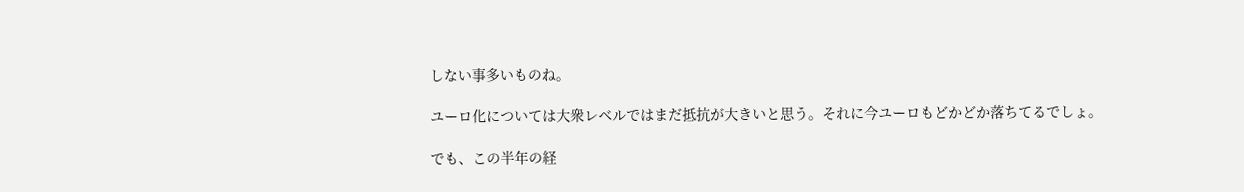しない事多いものね。

ユーロ化については大衆レベルではまだ抵抗が大きいと思う。それに今ユーロもどかどか落ちてるでしょ。

でも、この半年の経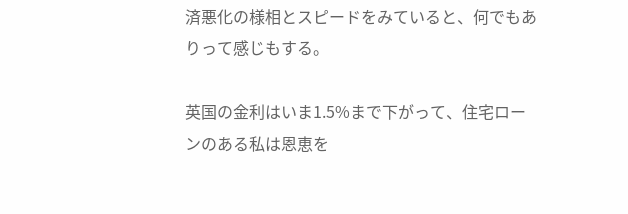済悪化の様相とスピードをみていると、何でもありって感じもする。

英国の金利はいま1.5%まで下がって、住宅ローンのある私は恩恵を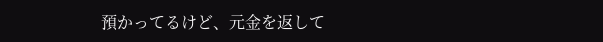預かってるけど、元金を返して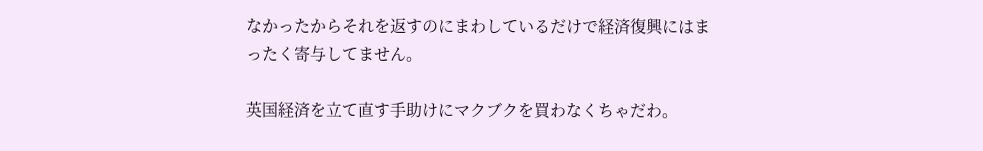なかったからそれを返すのにまわしているだけで経済復興にはまったく寄与してません。

英国経済を立て直す手助けにマクブクを買わなくちゃだわ。